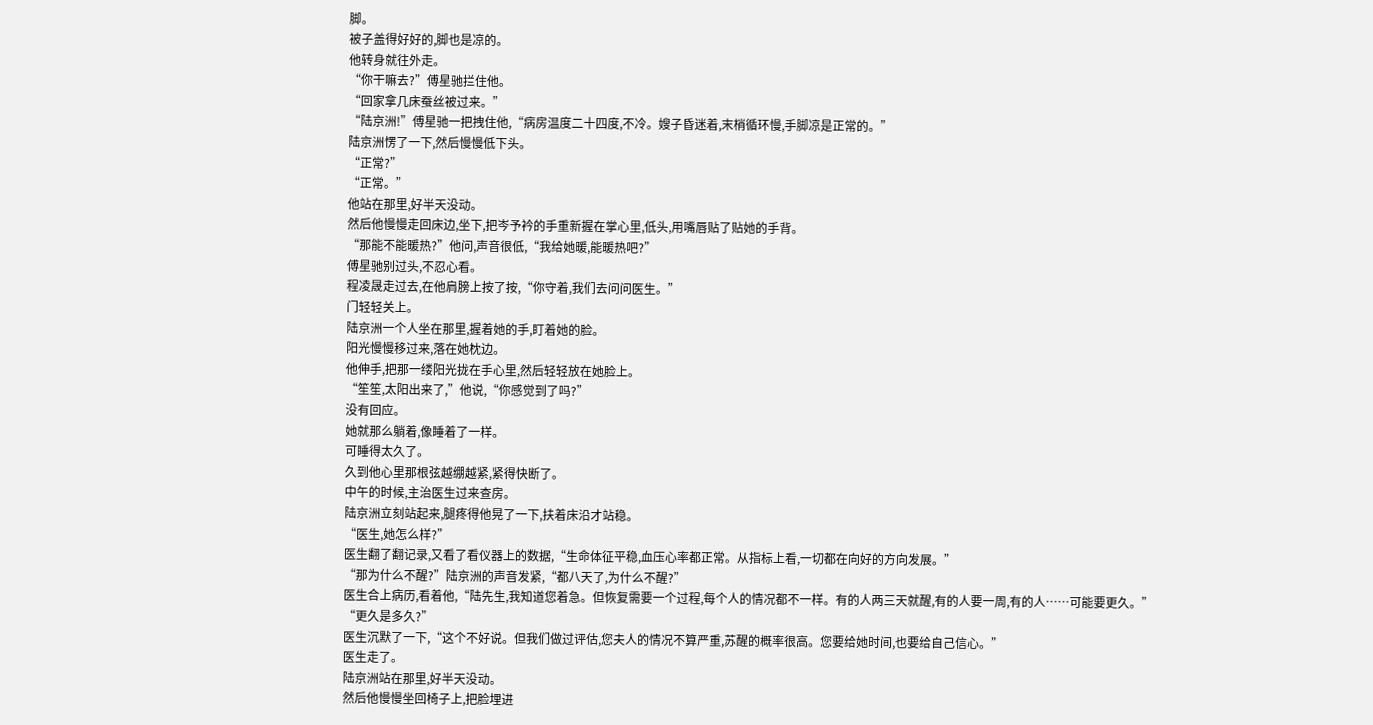脚。
被子盖得好好的,脚也是凉的。
他转身就往外走。
“你干嘛去?”傅星驰拦住他。
“回家拿几床蚕丝被过来。”
“陆京洲!”傅星驰一把拽住他,“病房温度二十四度,不冷。嫂子昏迷着,末梢循环慢,手脚凉是正常的。”
陆京洲愣了一下,然后慢慢低下头。
“正常?”
“正常。”
他站在那里,好半天没动。
然后他慢慢走回床边,坐下,把岑予衿的手重新握在掌心里,低头,用嘴唇贴了贴她的手背。
“那能不能暖热?”他问,声音很低,“我给她暖,能暖热吧?”
傅星驰别过头,不忍心看。
程凌晟走过去,在他肩膀上按了按,“你守着,我们去问问医生。”
门轻轻关上。
陆京洲一个人坐在那里,握着她的手,盯着她的脸。
阳光慢慢移过来,落在她枕边。
他伸手,把那一缕阳光拢在手心里,然后轻轻放在她脸上。
“笙笙,太阳出来了,”他说,“你感觉到了吗?”
没有回应。
她就那么躺着,像睡着了一样。
可睡得太久了。
久到他心里那根弦越绷越紧,紧得快断了。
中午的时候,主治医生过来查房。
陆京洲立刻站起来,腿疼得他晃了一下,扶着床沿才站稳。
“医生,她怎么样?”
医生翻了翻记录,又看了看仪器上的数据,“生命体征平稳,血压心率都正常。从指标上看,一切都在向好的方向发展。”
“那为什么不醒?”陆京洲的声音发紧,“都八天了,为什么不醒?”
医生合上病历,看着他,“陆先生,我知道您着急。但恢复需要一个过程,每个人的情况都不一样。有的人两三天就醒,有的人要一周,有的人……可能要更久。”
“更久是多久?”
医生沉默了一下,“这个不好说。但我们做过评估,您夫人的情况不算严重,苏醒的概率很高。您要给她时间,也要给自己信心。”
医生走了。
陆京洲站在那里,好半天没动。
然后他慢慢坐回椅子上,把脸埋进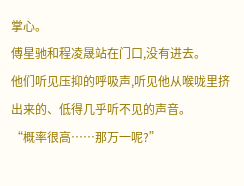掌心。
傅星驰和程凌晟站在门口,没有进去。
他们听见压抑的呼吸声,听见他从喉咙里挤出来的、低得几乎听不见的声音。
“概率很高……那万一呢?”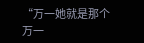“万一她就是那个万一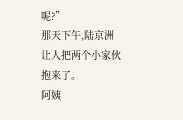呢?”
那天下午,陆京洲让人把两个小家伙抱来了。
阿姨